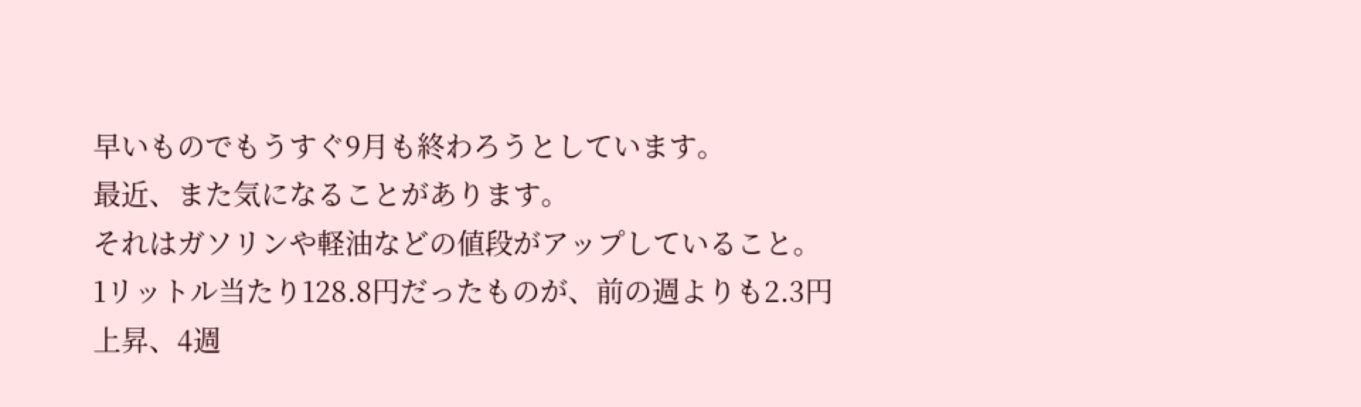早いものでもうすぐ9月も終わろうとしています。
最近、また気になることがあります。
それはガソリンや軽油などの値段がアップしていること。
1リットル当たり128.8円だったものが、前の週よりも2.3円上昇、4週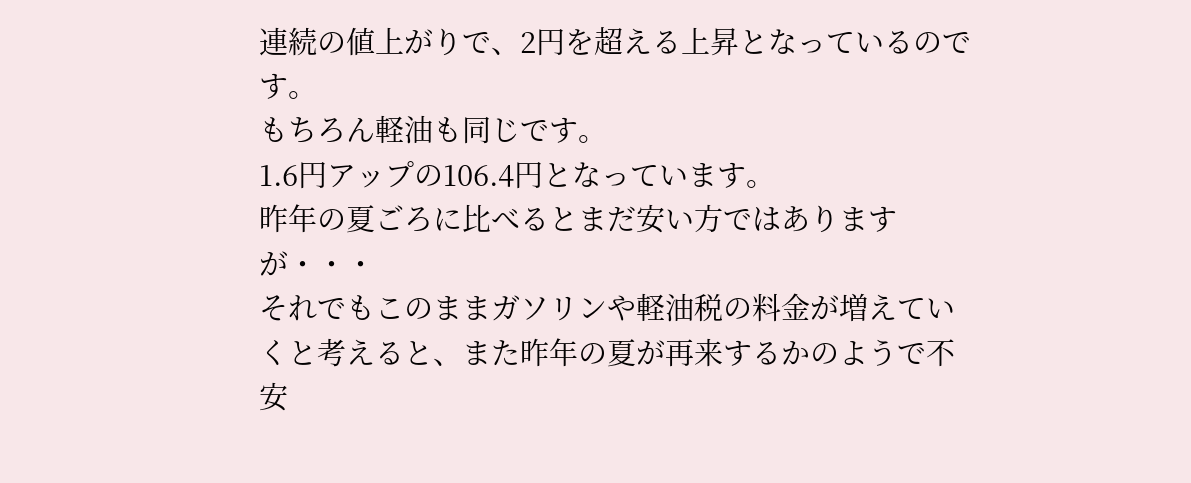連続の値上がりで、2円を超える上昇となっているのです。
もちろん軽油も同じです。
1.6円アップの106.4円となっています。
昨年の夏ごろに比べるとまだ安い方ではありますが・・・
それでもこのままガソリンや軽油税の料金が増えていくと考えると、また昨年の夏が再来するかのようで不安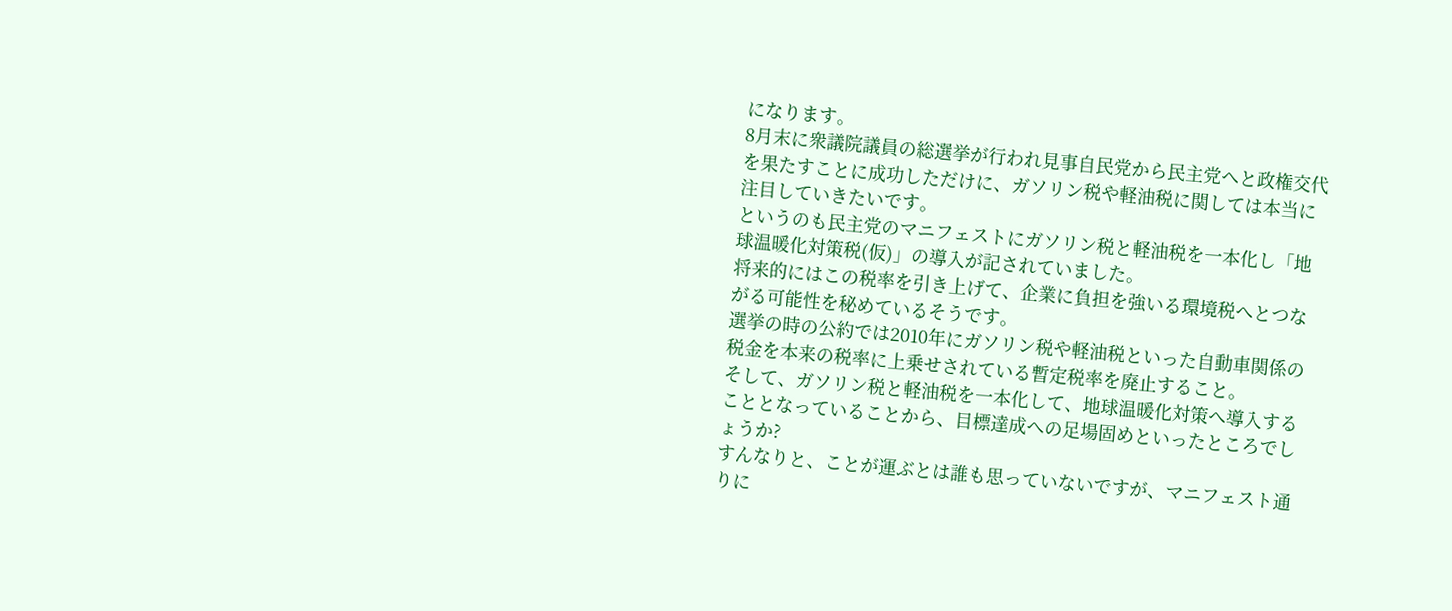になります。
8月末に衆議院議員の総選挙が行われ見事自民党から民主党へと政権交代を果たすことに成功しただけに、ガソリン税や軽油税に関しては本当に注目していきたいです。
というのも民主党のマニフェストにガソリン税と軽油税を一本化し「地球温暖化対策税(仮)」の導入が記されていました。
将来的にはこの税率を引き上げて、企業に負担を強いる環境税へとつながる可能性を秘めているそうです。
選挙の時の公約では2010年にガソリン税や軽油税といった自動車関係の税金を本来の税率に上乗せされている暫定税率を廃止すること。
そして、ガソリン税と軽油税を一本化して、地球温暖化対策へ導入することとなっていることから、目標達成への足場固めといったところでしょうか?
すんなりと、ことが運ぶとは誰も思っていないですが、マニフェスト通りに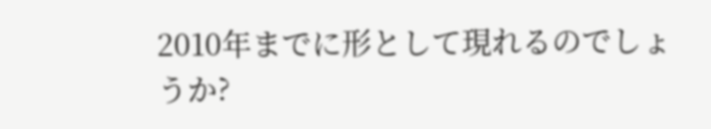2010年までに形として現れるのでしょうか?